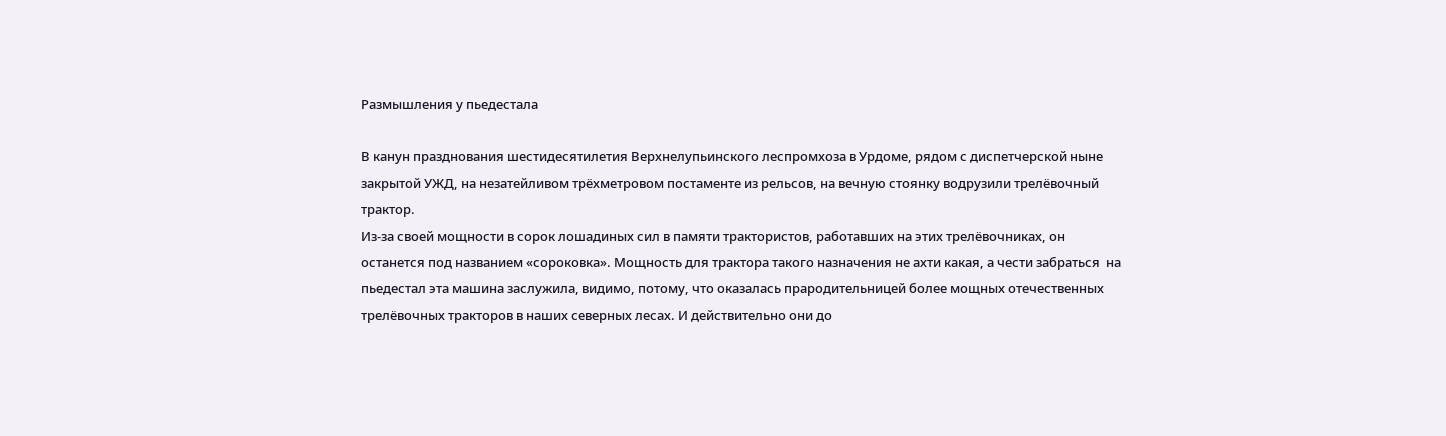Размышления у пьедестала

В канун празднования шестидесятилетия Верхнелупьинского леспромхоза в Урдоме, рядом с диспетчерской ныне закрытой УЖД, на незатейливом трёхметровом постаменте из рельсов, на вечную стоянку водрузили трелёвочный трактор.
Из-за своей мощности в сорок лошадиных сил в памяти трактористов, работавших на этих трелёвочниках, он останется под названием «сороковка». Мощность для трактора такого назначения не ахти какая, а чести забраться  на пьедестал эта машина заслужила, видимо, потому, что оказалась прародительницей более мощных отечественных трелёвочных тракторов в наших северных лесах. И действительно они до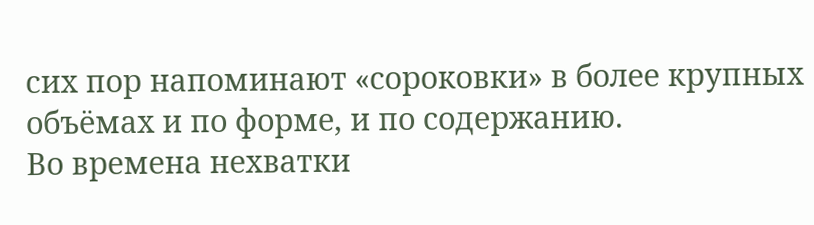сих пор напоминают «сороковки» в более крупных объёмах и по форме, и по содержанию.
Во времена нехватки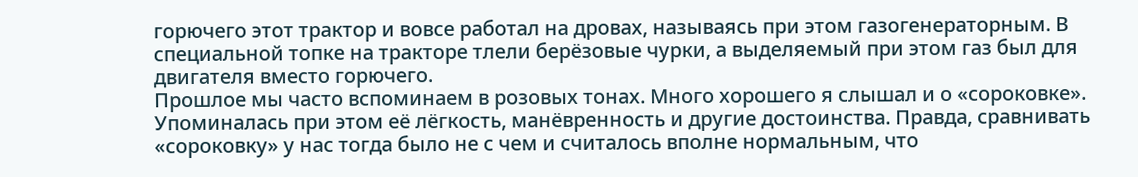горючего этот трактор и вовсе работал на дровах, называясь при этом газогенераторным. В специальной топке на тракторе тлели берёзовые чурки, а выделяемый при этом газ был для двигателя вместо горючего.
Прошлое мы часто вспоминаем в розовых тонах. Много хорошего я слышал и о «сороковке». Упоминалась при этом её лёгкость, манёвренность и другие достоинства. Правда, сравнивать «сороковку» у нас тогда было не с чем и считалось вполне нормальным, что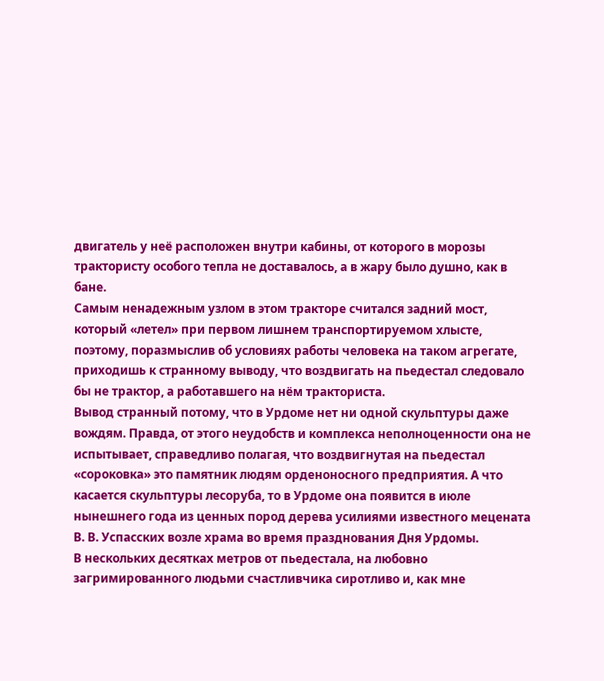двигатель у неё расположен внутри кабины, от которого в морозы трактористу особого тепла не доставалось, а в жару было душно, как в бане.
Самым ненадежным узлом в этом тракторе считался задний мост, который «летел» при первом лишнем транспортируемом хлысте, поэтому, поразмыслив об условиях работы человека на таком агрегате, приходишь к странному выводу, что воздвигать на пьедестал следовало бы не трактор, а работавшего на нём тракториста.
Вывод странный потому, что в Урдоме нет ни одной скульптуры даже вождям. Правда, от этого неудобств и комплекса неполноценности она не испытывает, справедливо полагая, что воздвигнутая на пьедестал «сороковка» это памятник людям орденоносного предприятия. А что касается скульптуры лесоруба, то в Урдоме она появится в июле нынешнего года из ценных пород дерева усилиями известного мецената В. В. Успасских возле храма во время празднования Дня Урдомы.
В нескольких десятках метров от пьедестала, на любовно загримированного людьми счастливчика сиротливо и, как мне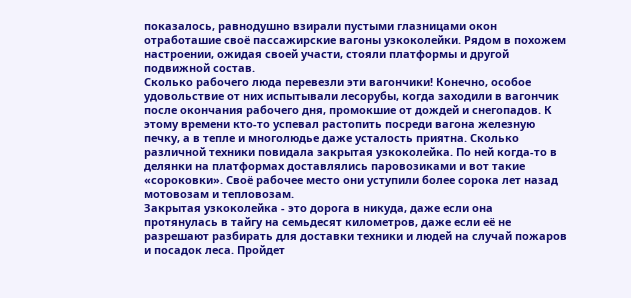показалось, равнодушно взирали пустыми глазницами окон отработашие своё пассажирские вагоны узкоколейки. Рядом в похожем настроении, ожидая своей участи, стояли платформы и другой подвижной состав.
Сколько рабочего люда перевезли эти вагончики! Конечно, особое удовольствие от них испытывали лесорубы, когда заходили в вагончик после окончания рабочего дня, промокшие от дождей и снегопадов. К этому времени кто-то успевал растопить посреди вагона железную печку, а в тепле и многолюдье даже усталость приятна. Сколько различной техники повидала закрытая узкоколейка. По ней когда-то в делянки на платформах доставлялись паровозиками и вот такие «сороковки». Своё рабочее место они уступили более сорока лет назад мотовозам и тепловозам.
Закрытая узкоколейка - это дорога в никуда, даже если она протянулась в тайгу на семьдесят километров, даже если её не разрешают разбирать для доставки техники и людей на случай пожаров и посадок леса. Пройдет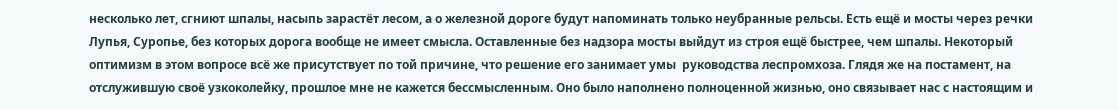несколько лет, сгниют шпалы, насыпь зарастёт лесом, а о железной дороге будут напоминать только неубранные рельсы. Есть ещё и мосты через речки Лупья, Суропье, без которых дорога вообще не имеет смысла. Оставленные без надзора мосты выйдут из строя ещё быстрее, чем шпалы. Некоторый оптимизм в этом вопросе всё же присутствует по той причине, что решение его занимает умы  руководства леспромхоза. Глядя же на постамент, на отслужившую своё узкоколейку, прошлое мне не кажется бессмысленным. Оно было наполнено полноценной жизнью, оно связывает нас с настоящим и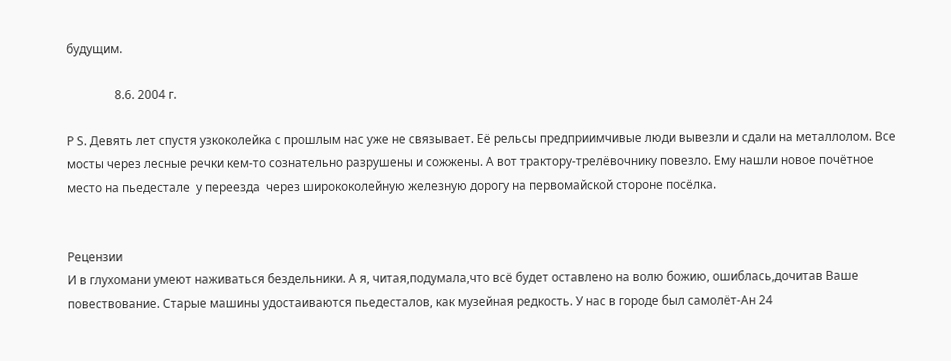будущим.

                8.6. 2004 г.

P S. Девять лет спустя узкоколейка с прошлым нас уже не связывает. Её рельсы предприимчивые люди вывезли и сдали на металлолом. Все мосты через лесные речки кем-то сознательно разрушены и сожжены. А вот трактору-трелёвочнику повезло. Ему нашли новое почётное место на пьедестале  у переезда  через ширококолейную железную дорогу на первомайской стороне посёлка.


Рецензии
И в глухомани умеют наживаться бездельники. А я, читая,подумала,что всё будет оставлено на волю божию, ошиблась,дочитав Ваше повествование. Старые машины удостаиваются пьедесталов, как музейная редкость. У нас в городе был самолёт-Ан 24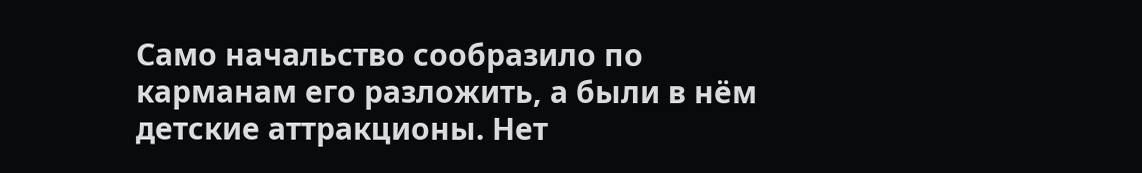Само начальство сообразило по карманам его разложить, а были в нём детские аттракционы. Нет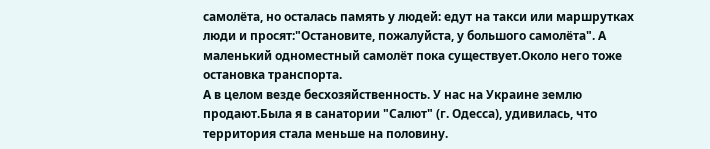самолёта, но осталась память у людей: едут на такси или маршрутках люди и просят:"Остановите, пожалуйста, у большого самолёта". А маленький одноместный самолёт пока существует.Около него тоже остановка транспорта.
А в целом везде бесхозяйственность. У нас на Украине землю продают.Была я в санатории "Салют" (г. Одесса), удивилась, что территория стала меньше на половину.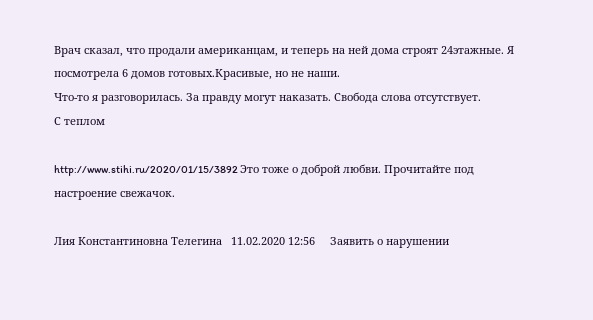Врач сказал, что продали американцам, и теперь на ней дома строят 24этажные. Я посмотрела 6 домов готовых.Красивые, но не наши.
Что-то я разговорилась. За правду могут наказать. Свобода слова отсутствует.
С теплом

http://www.stihi.ru/2020/01/15/3892 Это тоже о доброй любви. Прочитайте под настроение свежачок.

Лия Константиновна Телегина   11.02.2020 12:56     Заявить о нарушении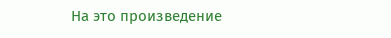На это произведение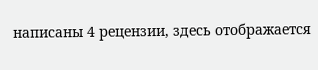написаны 4 рецензии, здесь отображается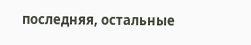последняя, остальные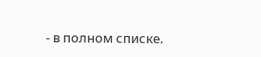- в полном списке.